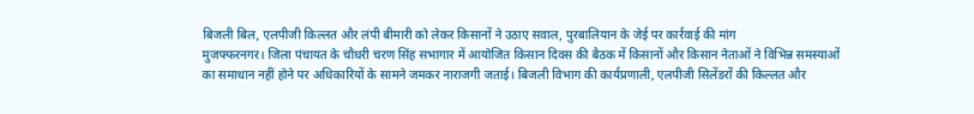बिजली बिल, एलपीजी किल्लत और लंपी बीमारी को लेकर किसानों ने उठाए सवाल, पुरबालियान के जेई पर कार्रवाई की मांग
मुजफ्फरनगर। जिला पंचायत के चौधरी चरण सिंह सभागार में आयोजित किसान दिवस की बैठक में किसानों और किसान नेताओं ने विभिन्न समस्याओं का समाधान नहीं होने पर अधिकारियों के सामने जमकर नाराजगी जताई। बिजली विभाग की कार्यप्रणाली, एलपीजी सिलेंडरों की किल्लत और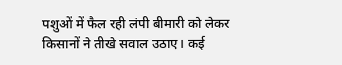पशुओं में फैल रही लंपी बीमारी को लेकर किसानों ने तीखे सवाल उठाए। कई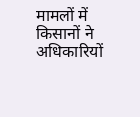मामलों में किसानों ने अधिकारियों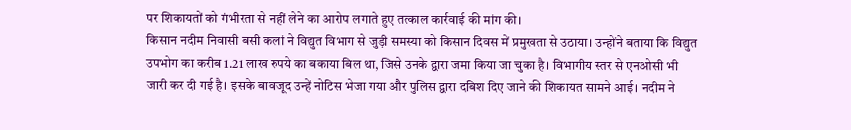पर शिकायतों को गंभीरता से नहीं लेने का आरोप लगाते हुए तत्काल कार्रवाई की मांग की।
किसान नदीम निवासी बसी कलां ने विद्युत विभाग से जुड़ी समस्या को किसान दिवस में प्रमुखता से उठाया। उन्होंने बताया कि विद्युत उपभोग का करीब 1.21 लाख रुपये का बकाया बिल था, जिसे उनके द्वारा जमा किया जा चुका है। विभागीय स्तर से एनओसी भी जारी कर दी गई है। इसके बावजूद उन्हें नोटिस भेजा गया और पुलिस द्वारा दबिश दिए जाने की शिकायत सामने आई। नदीम ने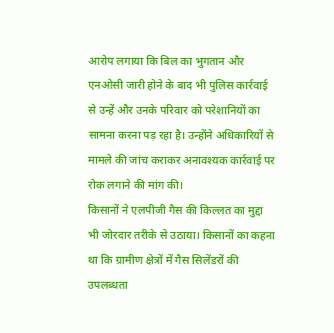आरोप लगाया कि बिल का भुगतान और एनओसी जारी होने के बाद भी पुलिस कार्रवाई से उन्हें और उनके परिवार को परेशानियों का सामना करना पड़ रहा है। उन्होंने अधिकारियों से मामले की जांच कराकर अनावश्यक कार्रवाई पर रोक लगाने की मांग की।
किसानों ने एलपीजी गैस की किल्लत का मुद्दा भी जोरदार तरीके से उठाया। किसानों का कहना था कि ग्रामीण क्षेत्रों में गैस सिलेंडरों की उपलब्धता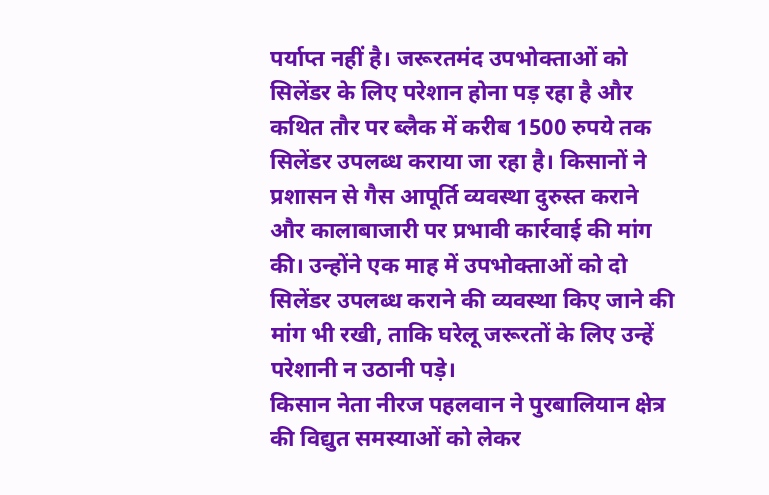पर्याप्त नहीं है। जरूरतमंद उपभोक्ताओं को सिलेंडर के लिए परेशान होना पड़ रहा है और कथित तौर पर ब्लैक में करीब 1500 रुपये तक सिलेंडर उपलब्ध कराया जा रहा है। किसानों ने प्रशासन से गैस आपूर्ति व्यवस्था दुरुस्त कराने और कालाबाजारी पर प्रभावी कार्रवाई की मांग की। उन्होंने एक माह में उपभोक्ताओं को दो सिलेंडर उपलब्ध कराने की व्यवस्था किए जाने की मांग भी रखी, ताकि घरेलू जरूरतों के लिए उन्हें परेशानी न उठानी पड़े।
किसान नेता नीरज पहलवान ने पुरबालियान क्षेत्र की विद्युत समस्याओं को लेकर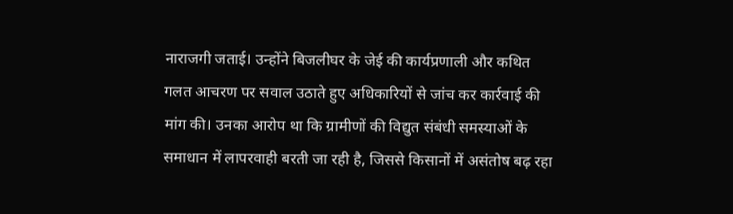नाराजगी जताई। उन्होंने बिजलीघर के जेई की कार्यप्रणाली और कथित गलत आचरण पर सवाल उठाते हुए अधिकारियों से जांच कर कार्रवाई की मांग की। उनका आरोप था कि ग्रामीणों की विद्युत संबंधी समस्याओं के समाधान में लापरवाही बरती जा रही है, जिससे किसानों में असंतोष बढ़ रहा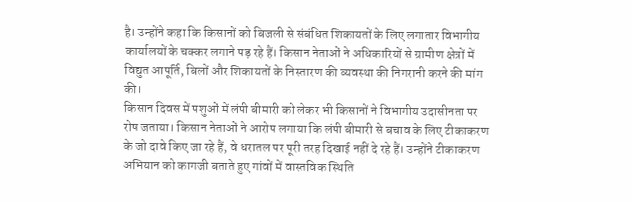है। उन्होंने कहा कि किसानों को बिजली से संबंधित शिकायतों के लिए लगातार विभागीय कार्यालयों के चक्कर लगाने पड़ रहे हैं। किसान नेताओं ने अधिकारियों से ग्रामीण क्षेत्रों में विद्युत आपूर्ति, बिलों और शिकायतों के निस्तारण की व्यवस्था की निगरानी करने की मांग की।
किसान दिवस में पशुओं में लंपी बीमारी को लेकर भी किसानों ने विभागीय उदासीनता पर रोष जताया। किसान नेताओं ने आरोप लगाया कि लंपी बीमारी से बचाव के लिए टीकाकरण के जो दावे किए जा रहे हैं, वे धरातल पर पूरी तरह दिखाई नहीं दे रहे हैं। उन्होंने टीकाकरण अभियान को कागजी बताते हुए गांवों में वास्तविक स्थिति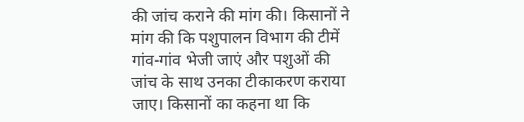की जांच कराने की मांग की। किसानों ने मांग की कि पशुपालन विभाग की टीमें गांव-गांव भेजी जाएं और पशुओं की जांच के साथ उनका टीकाकरण कराया जाए। किसानों का कहना था कि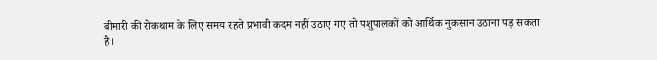बीमारी की रोकथाम के लिए समय रहते प्रभावी कदम नहीं उठाए गए तो पशुपालकों को आर्थिक नुकसान उठाना पड़ सकता है।